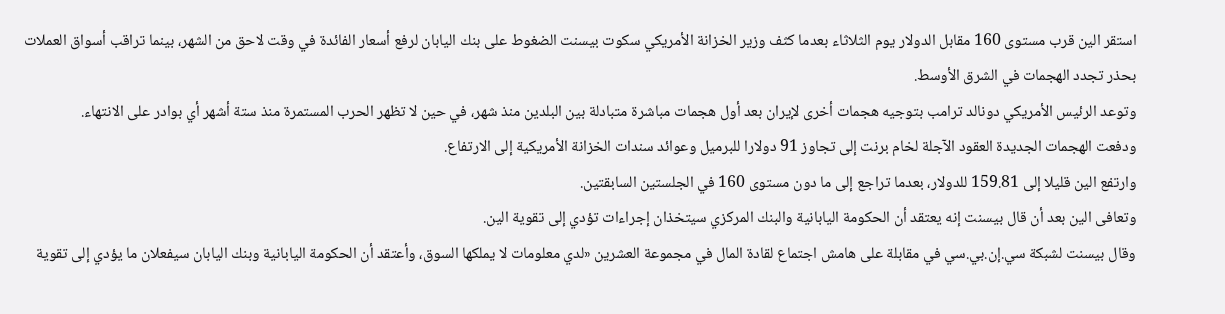استقر الين قرب مستوى 160 مقابل الدولار يوم الثلاثاء بعدما كثف وزير الخزانة الأمريكي سكوت بيسنت الضغوط على بنك اليابان لرفع أسعار الفائدة في وقت لاحق من الشهر، بينما تراقب أسواق العملات بحذر تجدد الهجمات في الشرق الأوسط.
وتوعد الرئيس الأمريكي دونالد ترامب بتوجيه هجمات أخرى لإيران بعد أول هجمات مباشرة متبادلة بين البلدين منذ شهر، في حين لا تظهر الحرب المستمرة منذ ستة أشهر أي بوادر على الانتهاء.
ودفعت الهجمات الجديدة العقود الآجلة لخام برنت إلى تجاوز 91 دولارا للبرميل وعوائد سندات الخزانة الأمريكية إلى الارتفاع.
وارتفع الين قليلا إلى 159.81 للدولار، بعدما تراجع إلى ما دون مستوى 160 في الجلستين السابقتين.
وتعافى الين بعد أن قال بيسنت إنه يعتقد أن الحكومة اليابانية والبنك المركزي سيتخذان إجراءات تؤدي إلى تقوية الين.
وقال بيسنت لشبكة سي.إن.بي.سي في مقابلة على هامش اجتماع لقادة المال في مجموعة العشرين «لدي معلومات لا يملكها السوق، وأعتقد أن الحكومة اليابانية وبنك اليابان سيفعلان ما يؤدي إلى تقوية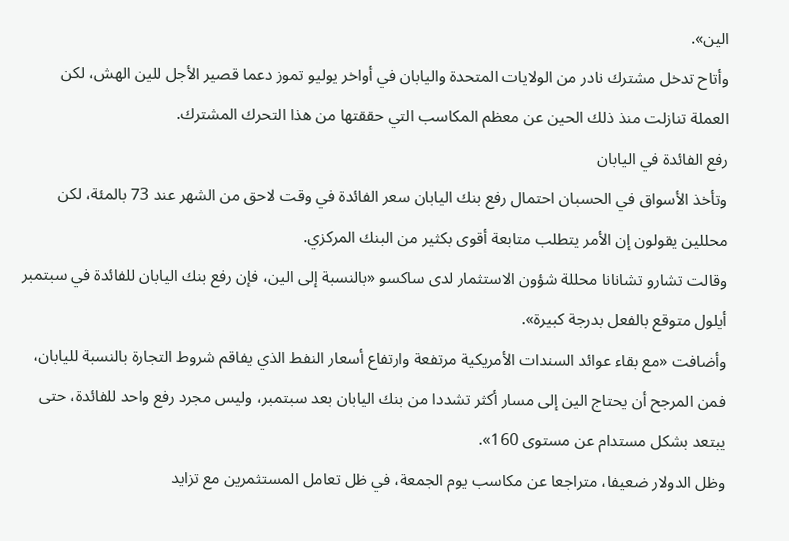الين».
وأتاح تدخل مشترك نادر من الولايات المتحدة واليابان في أواخر يوليو تموز دعما قصير الأجل للين الهش، لكن العملة تنازلت منذ ذلك الحين عن معظم المكاسب التي حققتها من هذا التحرك المشترك.
رفع الفائدة في اليابان
وتأخذ الأسواق في الحسبان احتمال رفع بنك اليابان سعر الفائدة في وقت لاحق من الشهر عند 73 بالمئة، لكن محللين يقولون إن الأمر يتطلب متابعة أقوى بكثير من البنك المركزي.
وقالت تشارو تشانانا محللة شؤون الاستثمار لدى ساكسو «بالنسبة إلى الين، فإن رفع بنك اليابان للفائدة في سبتمبر أيلول متوقع بالفعل بدرجة كبيرة».
وأضافت «مع بقاء عوائد السندات الأمريكية مرتفعة وارتفاع أسعار النفط الذي يفاقم شروط التجارة بالنسبة لليابان، فمن المرجح أن يحتاج الين إلى مسار أكثر تشددا من بنك اليابان بعد سبتمبر، وليس مجرد رفع واحد للفائدة، حتى يبتعد بشكل مستدام عن مستوى 160».
وظل الدولار ضعيفا، متراجعا عن مكاسب يوم الجمعة، في ظل تعامل المستثمرين مع تزايد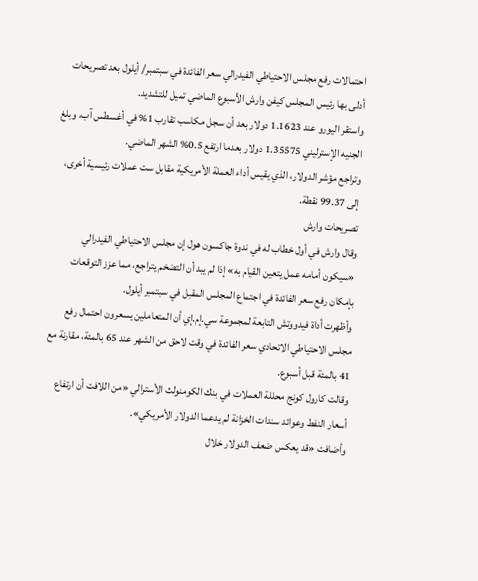احتمالات رفع مجلس الاحتياطي الفيدرالي سعر الفائدة في سبتمبر/ أيلول بعد تصريحات أدلى بها رئيس المجلس كيفن وارش الأسبوع الماضي تميل للتشديد.
واستقر اليورو عند 1.1623 دولار بعد أن سجل مكاسب تقارب 1% في أغسطس آب. وبلغ الجنيه الإسترليني 1.35575 دولار بعدما ارتفع 0.5% الشهر الماضي.
وتراجع مؤشر الدولار، الذي يقيس أداء العملة الأمريكية مقابل ست عملات رئيسية أخرى، إلى 99.37 نقطة.
تصريحات وارش
وقال وارش في أول خطاب له في ندوة جاكسون هول إن مجلس الاحتياطي الفيدرالي «سيكون أمامه عمل يتعين القيام به» إذا لم يبد أن التضخم يتراجع، مما عزز التوقعات بإمكان رفع سعر الفائدة في اجتماع المجلس المقبل في سبتمبر أيلول.
وأظهرت أداة فيدووتش التابعة لمجموعة سي.إم.إي أن المتعاملين يسعرون احتمال رفع مجلس الاحتياطي الاتحادي سعر الفائدة في وقت لاحق من الشهر عند 65 بالمئة، مقارنة مع 41 بالمئة قبل أسبوع.
وقالت كارول كونج محللة العملات في بنك الكومنولث الأسترالي «من اللافت أن ارتفاع أسعار النفط وعوائد سندات الخزانة لم يدعما الدولار الأمريكي».
وأضافت «قد يعكس ضعف الدولار خلال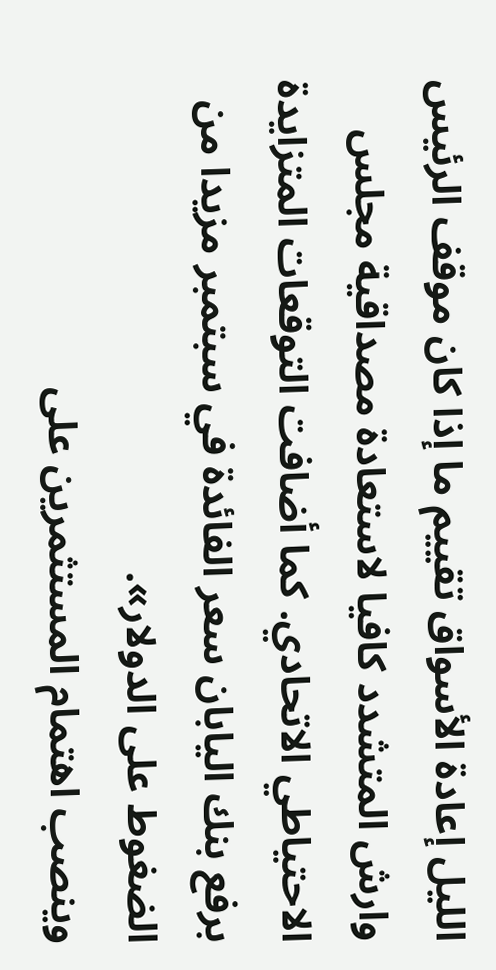الليل إعادة الأسواق تقييم ما إذا كان موقف الرئيس وارش المتشدد كافيا لاستعادة مصداقية مجلس الاحتياطي الاتحادي. كما أضافت التوقعات المتزايدة برفع بنك اليابان سعر الفائدة في سبتمبر مزيدا من الضغوط على الدولار».
وينصب اهتمام المستثمرين على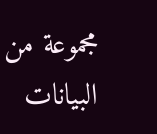مجموعة من البيانات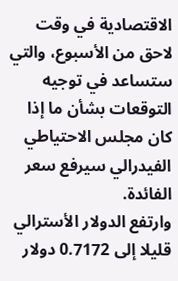الاقتصادية في وقت لاحق من الأسبوع، والتي ستساعد في توجيه التوقعات بشأن ما إذا كان مجلس الاحتياطي الفيدرالي سيرفع سعر الفائدة.
وارتفع الدولار الأسترالي قليلا إلى 0.7172 دولار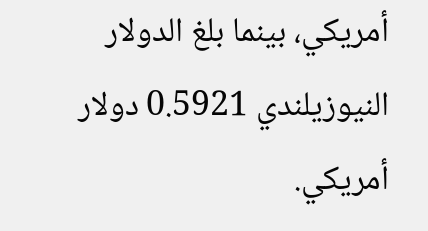أمريكي، بينما بلغ الدولار النيوزيلندي 0.5921 دولار أمريكي.